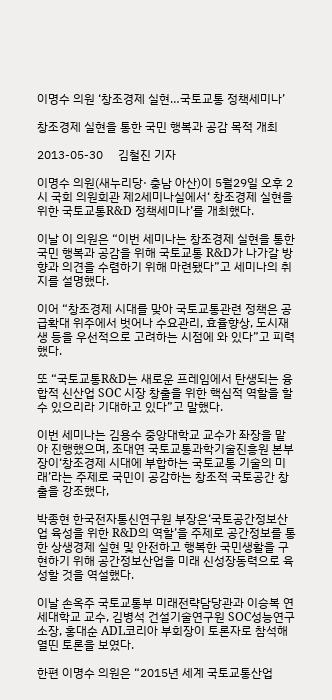이명수 의원 ‘창조경제 실현…국토교통 정책세미나’

창조경제 실현을 통한 국민 행복과 공감 목적 개최

2013-05-30     김철진 기자

이명수 의원(새누리당· 충남 아산)이 5월29일 오후 2시 국회 의원회관 제2세미나실에서‘ 창조경제 실현을 위한 국토교통R&D 정책세미나’를 개최했다.

이날 이 의원은 “이번 세미나는 창조경제 실현을 통한 국민 행복과 공감을 위해 국토교통 R&D가 나가갈 방향과 의견을 수렴하기 위해 마련됐다”고 세미나의 취지를 설명했다.

이어 “창조경제 시대를 맞아 국토교통관련 정책은 공급확대 위주에서 벗어나 수요관리, 효율향상, 도시재생 등을 우선적으로 고려하는 시점에 와 있다”고 피력했다.

또 “국토교통R&D는 새로운 프레임에서 탄생되는 융합적 신산업 SOC 시장 창출을 위한 핵심적 역할을 할 수 있으리라 기대하고 있다”고 말했다.

이번 세미나는 김용수 중앙대학교 교수가 좌장을 맡아 진행했으며, 조대연 국토교통과학기술진흥원 본부장이‘창조경제 시대에 부합하는 국토교통 기술의 미래’라는 주제로 국민이 공감하는 창조적 국토공간 창출을 강조했다,

박종현 한국전자통신연구원 부장은‘국토공간정보산업 육성을 위한 R&D의 역할’을 주제로 공간정보를 통한 상생경제 실현 및 안전하고 행복한 국민생활을 구현하기 위해 공간정보산업을 미래 신성장동력으로 육성할 것을 역설했다.

이날 손옥주 국토교통부 미래전략담당관과 이승복 연세대학교 교수, 김병석 건설기술연구원 SOC성능연구소장, 홍대순 ADL코리아 부회장이 토론자로 참석해 열띤 토론을 보였다.

한편 이명수 의원은 “2015년 세계 국토교통산업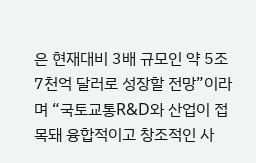은 현재대비 3배 규모인 약 5조7천억 달러로 성장할 전망”이라며 “국토교통R&D와 산업이 접목돼 융합적이고 창조적인 사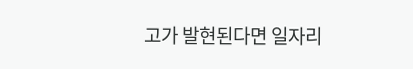고가 발현된다면 일자리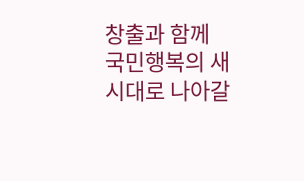창출과 함께 국민행복의 새 시대로 나아갈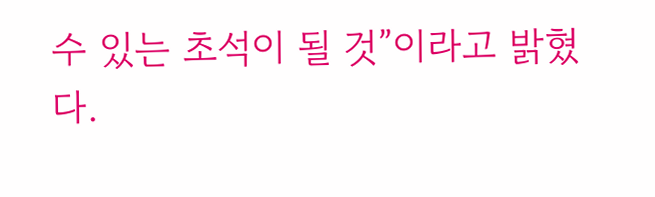수 있는 초석이 될 것”이라고 밝혔다.